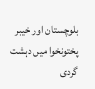بلوچستان اور خیبر پختونخوا میں دہشت گردی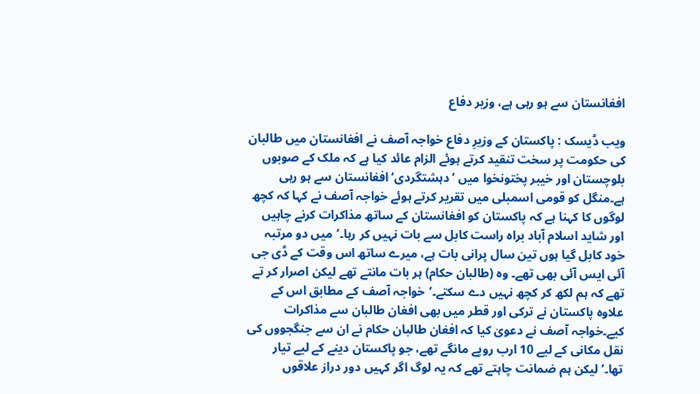افغانستان سے ہو رہی ہے، وزیر دفاع

ویب ڈیسک : پاکستان کے وزیرِ دفاع خواجہ آصف نے افغانستان میں طالبان کی حکومت پر سخت تنقید کرتے ہوئے الزام عائد کیا ہے کہ ملک کے صوبوں بلوچستان اور خیبر پختونخوا میں ’دہشتگردی‘ افغانستان سے ہو رہی ہے۔منگل کو قومی اسمبلی میں تقریر کرتے ہوئے خواجہ آصف نے کہا کہ کچھ لوگوں کا کہنا ہے کہ پاکستان کو افغانستان کے ساتھ مذاکرات کرنے چاہیں اور شاید اسلام آباد براہ راست کابل سے بات نہیں کر رہا۔’میں دو مرتبہ خود کابل گیا ہوں تین سال پرانی بات ہے، میرے ساتھ اس وقت کے ڈی جی آئی ایس آئی بھی تھے۔ وہ (طالبان حکام) ہر بات مانتے تھے لیکن اصرار کر تے تھے کہ ہم لکھ کر کچھ نہیں دے سکتے۔‘خواجہ آصف کے مطابق اس کے علاوہ پاکستان نے ترکی اور قطر میں بھی افغان طالبان سے مذاکرات کیے۔خواجہ آصف نے دعویٰ کیا کہ افغان طالبان حکام نے ان سے جنگجووں کی نقل مکانی کے لیے 10 ارب روپے مانگے تھے، جو پاکستان دینے کے لیے تیار تھا۔’لیکن ہم ضمانت چاہتے تھے کہ یہ لوگ اگر کہیں دور دراز علاقوں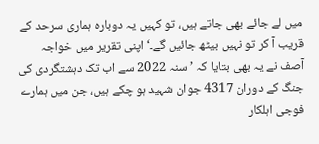میں لے جائے بھی جاتے ہیں، تو کہیں یہ دوبارہ ہماری سرحد کے قریب آ کر تو نہیں بیٹھ جائیں گے۔‘اپنی تقریر میں خواجہ آصف نے یہ بھی بتایا کہ ’سنہ 2022 سے اب تک دہشتگردی کی جنگ کے دوران 4317 جوان شہید ہو چکے ہیں، جن میں ہمارے فوجی اہلکار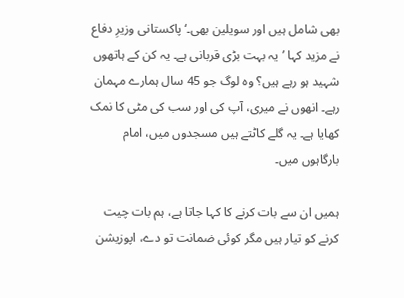بھی شامل ہیں اور سویلین بھی۔‘پاکستانی وزیرِ دفاع نے مزید کہا ’یہ بہت بڑی قربانی ہے۔ یہ کن کے ہاتھوں شہید ہو رہے ہیں؟ وہ لوگ جو 45 سال ہمارے مہمان رہے۔ انھوں نے میری، آپ کی اور سب کی مٹی کا نمک کھایا ہے۔ یہ گلے کاٹتے ہیں مسجدوں میں، امام بارگاہوں میں۔

ہمیں ان سے بات کرنے کا کہا جاتا ہے، ہم بات چیت کرنے کو تیار ہیں مگر کوئی ضمانت تو دے، اپوزیشن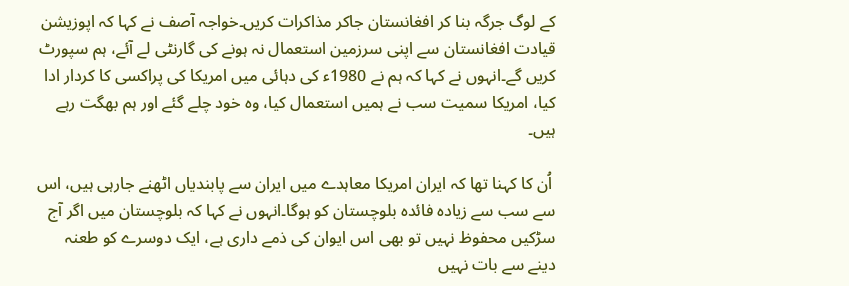کے لوگ جرگہ بنا کر افغانستان جاکر مذاکرات کریں۔خواجہ آصف نے کہا کہ اپوزیشن قیادت افغانستان سے اپنی سرزمین استعمال نہ ہونے کی گارنٹی لے آئے، ہم سپورٹ کریں گے۔انہوں نے کہا کہ ہم نے 1980ء کی دہائی میں امریکا کی پراکسی کا کردار ادا کیا، امریکا سمیت سب نے ہمیں استعمال کیا، وہ خود چلے گئے اور ہم بھگت رہے ہیں۔

 اُن کا کہنا تھا کہ ایران امریکا معاہدے میں ایران سے پابندیاں اٹھنے جارہی ہیں، اس سے سب سے زیادہ فائدہ بلوچستان کو ہوگا۔انہوں نے کہا کہ بلوچستان میں اگر آج سڑکیں محفوظ نہیں تو بھی اس ایوان کی ذمے داری ہے، ایک دوسرے کو طعنہ دینے سے بات نہیں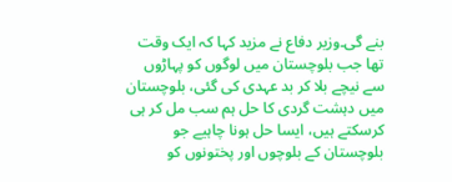بنے گی۔وزیر دفاع نے مزید کہا کہ ایک وقت تھا جب بلوچستان میں لوگوں کو پہاڑوں سے نیچے بلا کر بد عہدی کی گئی، بلوچستان میں دہشت گردی کا حل ہم سب مل کر ہی کرسکتے ہیں، ایسا حل ہونا چاہیے جو بلوچستان کے بلوچوں اور پختونوں کو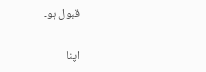قبول ہو۔

اپنا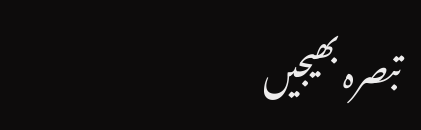تبصرہ بھیجیں